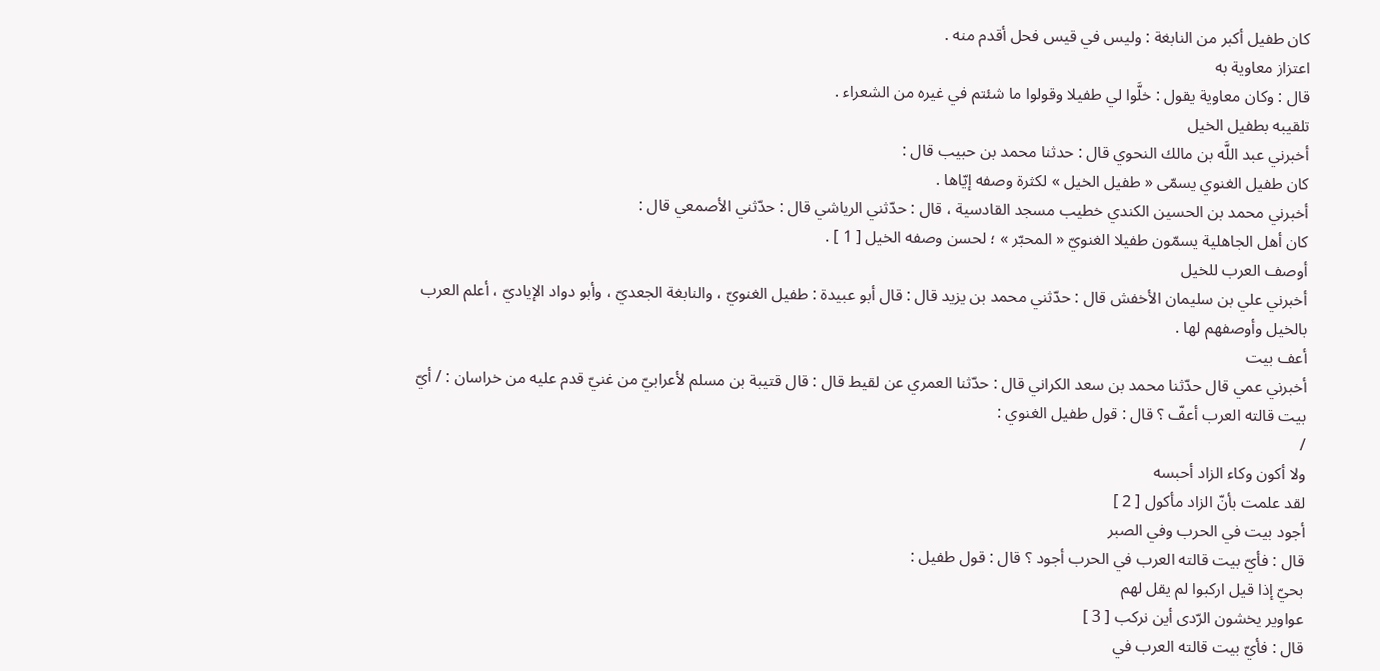كان طفيل أكبر من النابغة : وليس في قيس فحل أقدم منه .
اعتزاز معاوية به
قال : وكان معاوية يقول : خلَّوا لي طفيلا وقولوا ما شئتم في غيره من الشعراء .
تلقيبه بطفيل الخيل
أخبرني عبد اللَّه بن مالك النحوي قال : حدثنا محمد بن حبيب قال :
كان طفيل الغنوي يسمّى « طفيل الخيل » لكثرة وصفه إيّاها .
أخبرني محمد بن الحسين الكندي خطيب مسجد القادسية ، قال : حدّثني الرياشي قال : حدّثني الأصمعي قال :
كان أهل الجاهلية يسمّون طفيلا الغنويّ « المحبّر » ؛ لحسن وصفه الخيل [ 1 ] .
أوصف العرب للخيل
أخبرني علي بن سليمان الأخفش قال : حدّثني محمد بن يزيد قال : قال أبو عبيدة : طفيل الغنويّ ، والنابغة الجعديّ ، وأبو دواد الإياديّ ، أعلم العرب بالخيل وأوصفهم لها .
أعف بيت
أخبرني عمي قال حدّثنا محمد بن سعد الكراني قال : حدّثنا العمري عن لقيط قال : قال قتيبة بن مسلم لأعرابيّ من غنيّ قدم عليه من خراسان : / أيّ بيت قالته العرب أعفّ ؟ قال : قول طفيل الغنوي :
/
ولا أكون وكاء الزاد أحبسه
لقد علمت بأنّ الزاد مأكول [ 2 ]
أجود بيت في الحرب وفي الصبر
قال : فأيّ بيت قالته العرب في الحرب أجود ؟ قال : قول طفيل :
بحيّ إذا قيل اركبوا لم يقل لهم
عواوير يخشون الرّدى أين نركب [ 3 ]
قال : فأيّ بيت قالته العرب في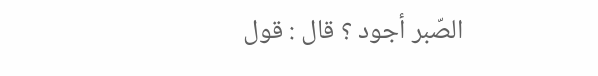الصّبر أجود ؟ قال : قول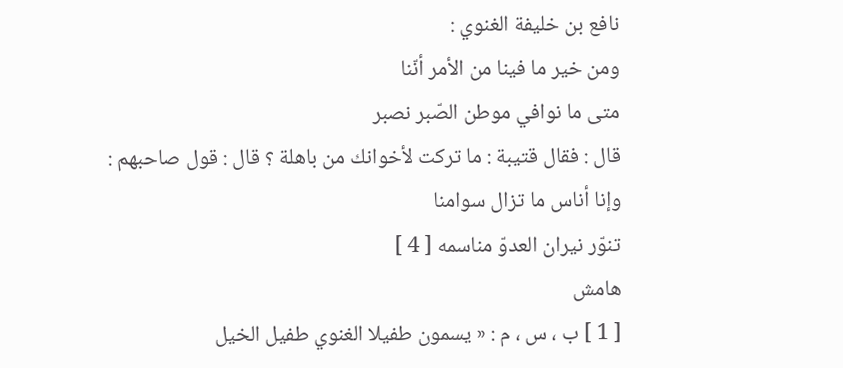نافع بن خليفة الغنوي :
ومن خير ما فينا من الأمر أنّنا
متى ما نوافي موطن الصّبر نصبر
قال : فقال قتيبة : ما تركت لأخوانك من باهلة ؟ قال : قول صاحبهم :
وإنا أناس ما تزال سوامنا
تنوّر نيران العدوّ مناسمه [ 4 ]
هامش
[ 1 ] ب ، س ، م : « يسمون طفيلا الغنوي طفيل الخيل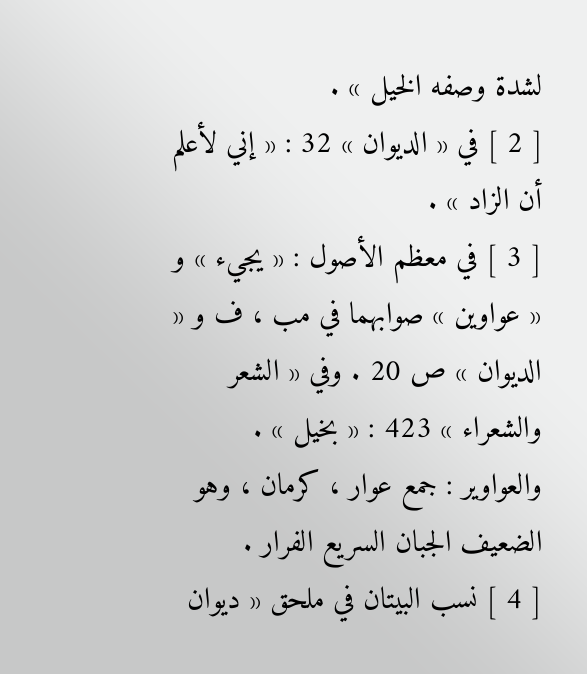لشدة وصفه الخيل » .
[ 2 ] في « الديوان » 32 : « إني لأعلم أن الزاد » .
[ 3 ] في معظم الأصول : « يجيء » و « عواوين » صوابهما في مب ، ف و « الديوان » ص 20 . وفي « الشعر والشعراء » 423 : « بخيل » .
والعواوير : جمع عوار ، كرمان ، وهو الضعيف الجبان السريع الفرار .
[ 4 ] نسب البيتان في ملحق « ديوان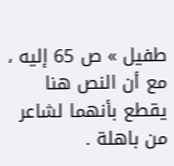طفيل » ص 65 إليه ، مع أن النص هنا يقطع بأنهما لشاعر من باهلة .